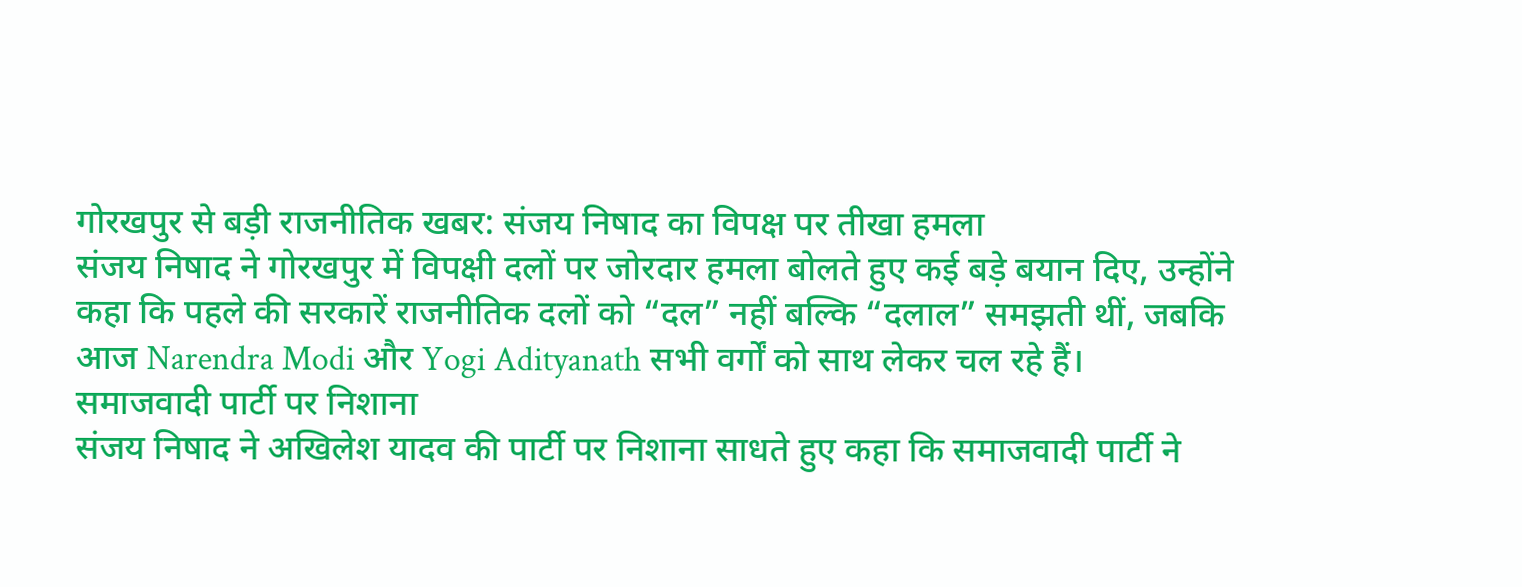गोरखपुर से बड़ी राजनीतिक खबर: संजय निषाद का विपक्ष पर तीखा हमला
संजय निषाद ने गोरखपुर में विपक्षी दलों पर जोरदार हमला बोलते हुए कई बड़े बयान दिए, उन्होंने कहा कि पहले की सरकारें राजनीतिक दलों को “दल” नहीं बल्कि “दलाल” समझती थीं, जबकि आज Narendra Modi और Yogi Adityanath सभी वर्गों को साथ लेकर चल रहे हैं।
समाजवादी पार्टी पर निशाना
संजय निषाद ने अखिलेश यादव की पार्टी पर निशाना साधते हुए कहा कि समाजवादी पार्टी ने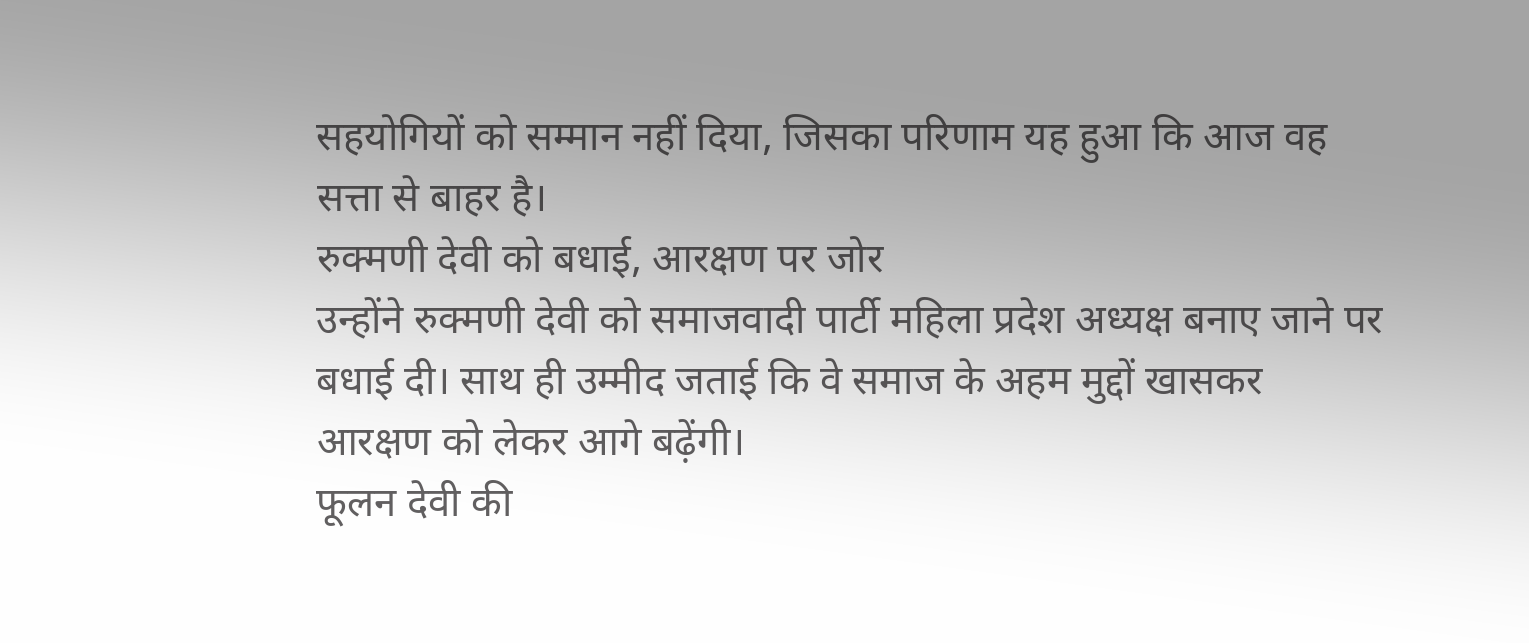सहयोगियों को सम्मान नहीं दिया, जिसका परिणाम यह हुआ कि आज वह सत्ता से बाहर है।
रुक्मणी देवी को बधाई, आरक्षण पर जोर
उन्होंने रुक्मणी देवी को समाजवादी पार्टी महिला प्रदेश अध्यक्ष बनाए जाने पर बधाई दी। साथ ही उम्मीद जताई कि वे समाज के अहम मुद्दों खासकर आरक्षण को लेकर आगे बढ़ेंगी।
फूलन देवी की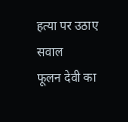हत्या पर उठाए सवाल
फूलन देवी का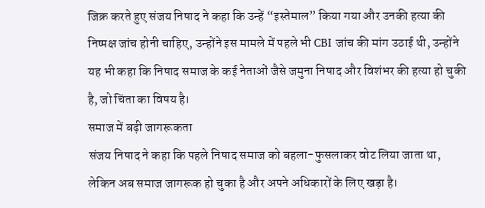जिक्र करते हुए संजय निषाद ने कहा कि उन्हें “इस्तेमाल” किया गया और उनकी हत्या की निष्पक्ष जांच होनी चाहिए, उन्होंने इस मामले में पहले भी CBI जांच की मांग उठाई थी, उन्होंने यह भी कहा कि निषाद समाज के कई नेताओं जैसे जमुना निषाद और विशंभर की हत्या हो चुकी है, जो चिंता का विषय है।
समाज में बढ़ी जागरूकता
संजय निषाद ने कहा कि पहले निषाद समाज को बहला-फुसलाकर वोट लिया जाता था, लेकिन अब समाज जागरूक हो चुका है और अपने अधिकारों के लिए खड़ा है।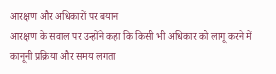आरक्षण और अधिकारों पर बयान
आरक्षण के सवाल पर उन्होंने कहा कि किसी भी अधिकार को लागू करने में कानूनी प्रक्रिया और समय लगता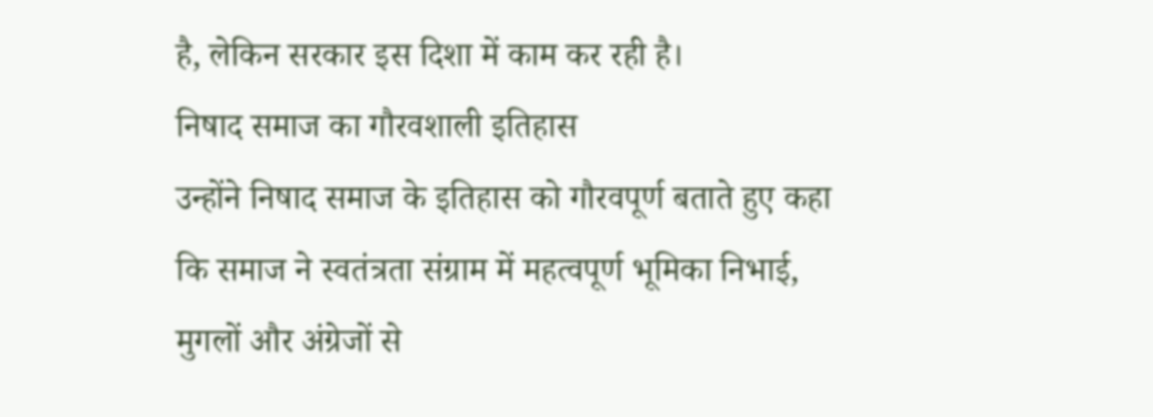है, लेकिन सरकार इस दिशा में काम कर रही है।
निषाद समाज का गौरवशाली इतिहास
उन्होंने निषाद समाज के इतिहास को गौरवपूर्ण बताते हुए कहा कि समाज ने स्वतंत्रता संग्राम में महत्वपूर्ण भूमिका निभाई, मुगलों और अंग्रेजों से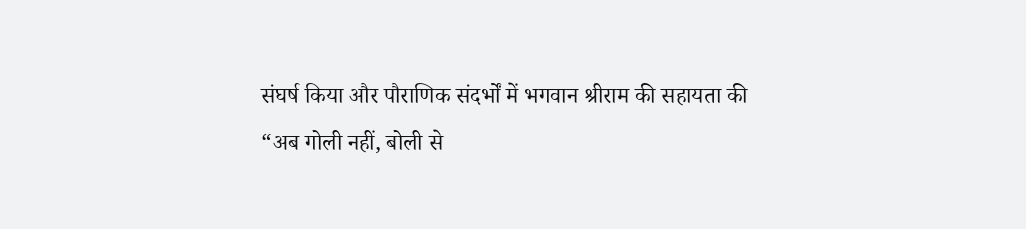संघर्ष किया और पौराणिक संदर्भों में भगवान श्रीराम की सहायता की
“अब गोली नहीं, बोली से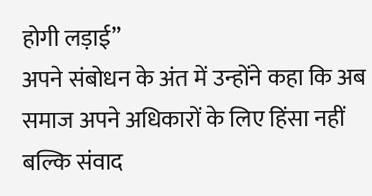होगी लड़ाई”
अपने संबोधन के अंत में उन्होंने कहा कि अब समाज अपने अधिकारों के लिए हिंसा नहीं बल्कि संवाद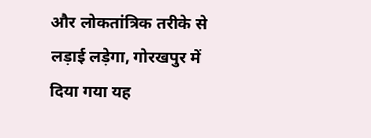और लोकतांत्रिक तरीके से लड़ाई लड़ेगा, गोरखपुर में दिया गया यह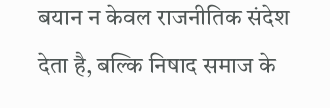बयान न केवल राजनीतिक संदेश देता है, बल्कि निषाद समाज के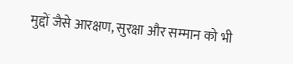मुद्दों जैसे आरक्षण, सुरक्षा और सम्मान को भी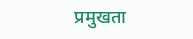प्रमुखता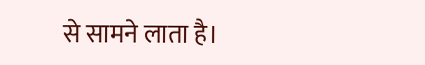से सामने लाता है।